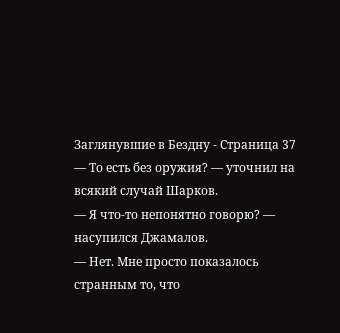Заглянувшие в Бездну - Страница 37
— То есть без оружия? — уточнил на всякий случай Шарков.
— Я что-то непонятно говорю? — насупился Джамалов.
— Нет. Мне просто показалось странным то, что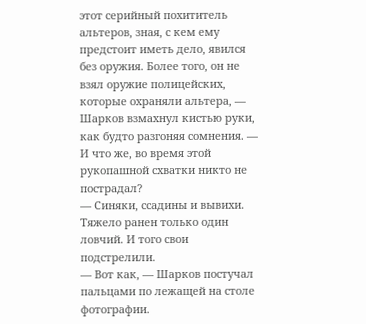этот серийный похититель альтеров, зная, с кем ему предстоит иметь дело, явился без оружия. Более того, он не взял оружие полицейских, которые охраняли альтера, — Шарков взмахнул кистью руки, как будто разгоняя сомнения. — И что же, во время этой рукопашной схватки никто не пострадал?
— Синяки, ссадины и вывихи. Тяжело ранен только один ловчий. И того свои подстрелили.
— Вот как, — Шарков постучал пальцами по лежащей на столе фотографии.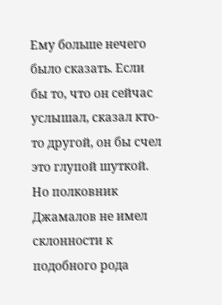Ему больше нечего было сказать. Если бы то, что он сейчас услышал, сказал кто-то другой, он бы счел это глупой шуткой. Но полковник Джамалов не имел склонности к подобного рода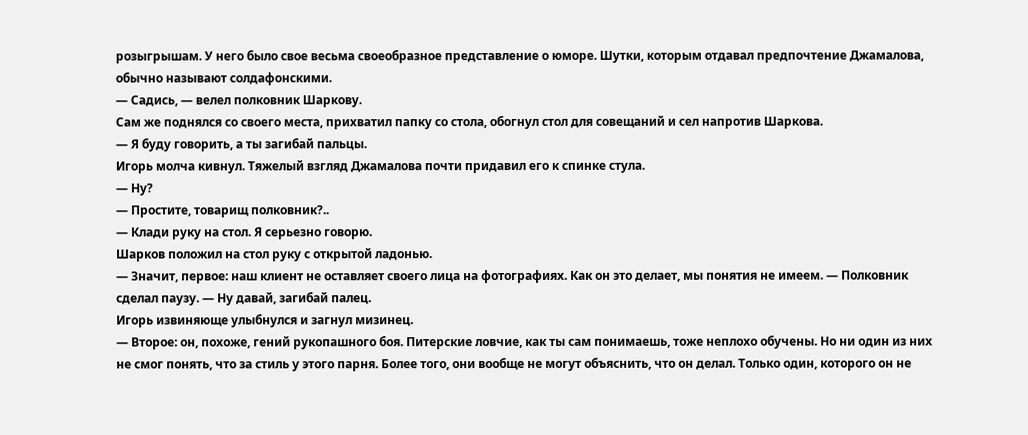розыгрышам. У него было свое весьма своеобразное представление о юморе. Шутки, которым отдавал предпочтение Джамалова, обычно называют солдафонскими.
— Садись, — велел полковник Шаркову.
Сам же поднялся со своего места, прихватил папку со стола, обогнул стол для совещаний и сел напротив Шаркова.
— Я буду говорить, а ты загибай пальцы.
Игорь молча кивнул. Тяжелый взгляд Джамалова почти придавил его к спинке стула.
— Ну?
— Простите, товарищ полковник?..
— Клади руку на стол. Я серьезно говорю.
Шарков положил на стол руку с открытой ладонью.
— Значит, первое: наш клиент не оставляет своего лица на фотографиях. Как он это делает, мы понятия не имеем. — Полковник сделал паузу. — Ну давай, загибай палец.
Игорь извиняюще улыбнулся и загнул мизинец.
— Второе: он, похоже, гений рукопашного боя. Питерские ловчие, как ты сам понимаешь, тоже неплохо обучены. Но ни один из них не смог понять, что за стиль у этого парня. Более того, они вообще не могут объяснить, что он делал. Только один, которого он не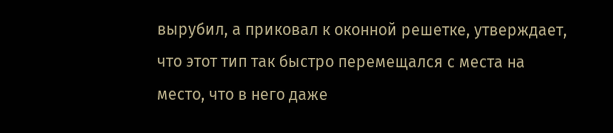вырубил, а приковал к оконной решетке, утверждает, что этот тип так быстро перемещался с места на место, что в него даже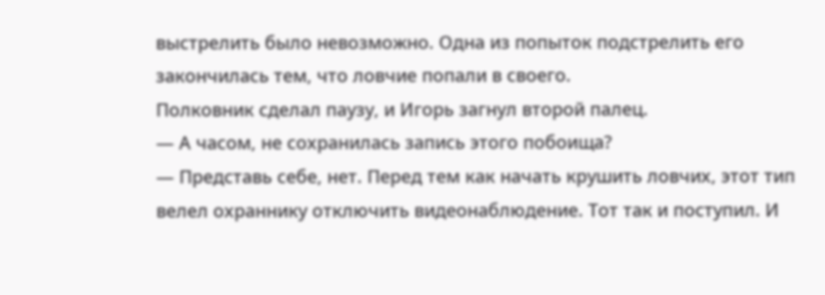выстрелить было невозможно. Одна из попыток подстрелить его закончилась тем, что ловчие попали в своего.
Полковник сделал паузу, и Игорь загнул второй палец.
— А часом, не сохранилась запись этого побоища?
— Представь себе, нет. Перед тем как начать крушить ловчих, этот тип велел охраннику отключить видеонаблюдение. Тот так и поступил. И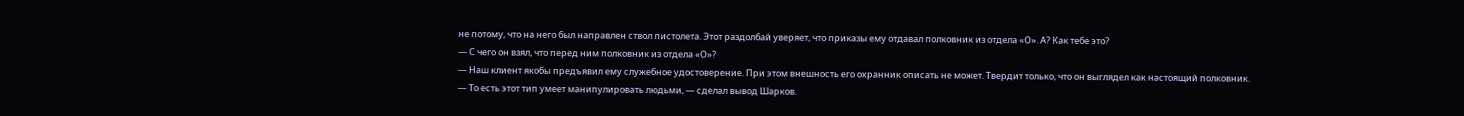не потому, что на него был направлен ствол пистолета. Этот раздолбай уверяет, что приказы ему отдавал полковник из отдела «О». А? Как тебе это?
— С чего он взял, что перед ним полковник из отдела «О»?
— Наш клиент якобы предъявил ему служебное удостоверение. При этом внешность его охранник описать не может. Твердит только, что он выглядел как настоящий полковник.
— То есть этот тип умеет манипулировать людьми, — сделал вывод Шарков.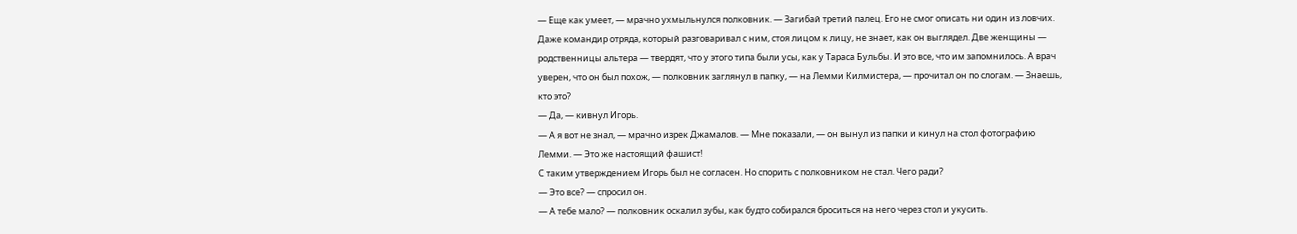— Еще как умеет, — мрачно ухмыльнулся полковник. — Загибай третий палец. Его не смог описать ни один из ловчих. Даже командир отряда, который разговаривал с ним, стоя лицом к лицу, не знает, как он выглядел. Две женщины — родственницы альтера — твердят, что у этого типа были усы, как у Тараса Бульбы. И это все, что им запомнилось. А врач уверен, что он был похож, — полковник заглянул в папку, — на Лемми Килмистера, — прочитал он по слогам. — Знаешь, кто это?
— Да, — кивнул Игорь.
— А я вот не знал, — мрачно изрек Джамалов. — Мне показали, — он вынул из папки и кинул на стол фотографию Лемми. — Это же настоящий фашист!
С таким утверждением Игорь был не согласен. Но спорить с полковником не стал. Чего ради?
— Это все? — спросил он.
— А тебе мало? — полковник оскалил зубы, как будто собирался броситься на него через стол и укусить.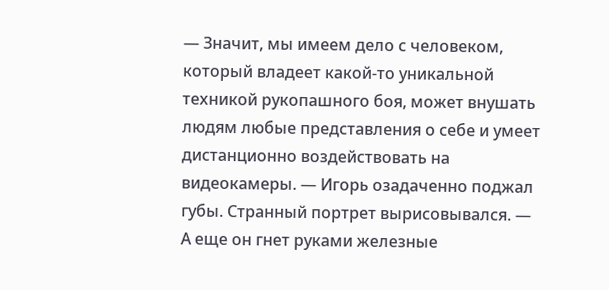— Значит, мы имеем дело с человеком, который владеет какой-то уникальной техникой рукопашного боя, может внушать людям любые представления о себе и умеет дистанционно воздействовать на видеокамеры. — Игорь озадаченно поджал губы. Странный портрет вырисовывался. — А еще он гнет руками железные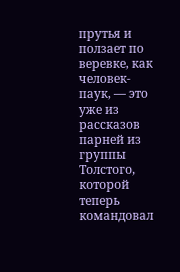прутья и ползает по веревке, как человек-паук, — это уже из рассказов парней из группы Толстого, которой теперь командовал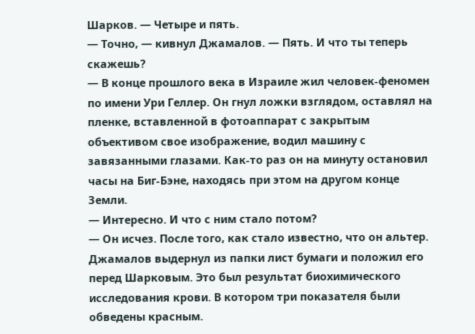Шарков. — Четыре и пять.
— Точно, — кивнул Джамалов. — Пять. И что ты теперь скажешь?
— В конце прошлого века в Израиле жил человек-феномен по имени Ури Геллер. Он гнул ложки взглядом, оставлял на пленке, вставленной в фотоаппарат с закрытым объективом свое изображение, водил машину с завязанными глазами. Как-то раз он на минуту остановил часы на Биг-Бэне, находясь при этом на другом конце Земли.
— Интересно. И что с ним стало потом?
— Он исчез. После того, как стало известно, что он альтер.
Джамалов выдернул из папки лист бумаги и положил его перед Шарковым. Это был результат биохимического исследования крови. В котором три показателя были обведены красным.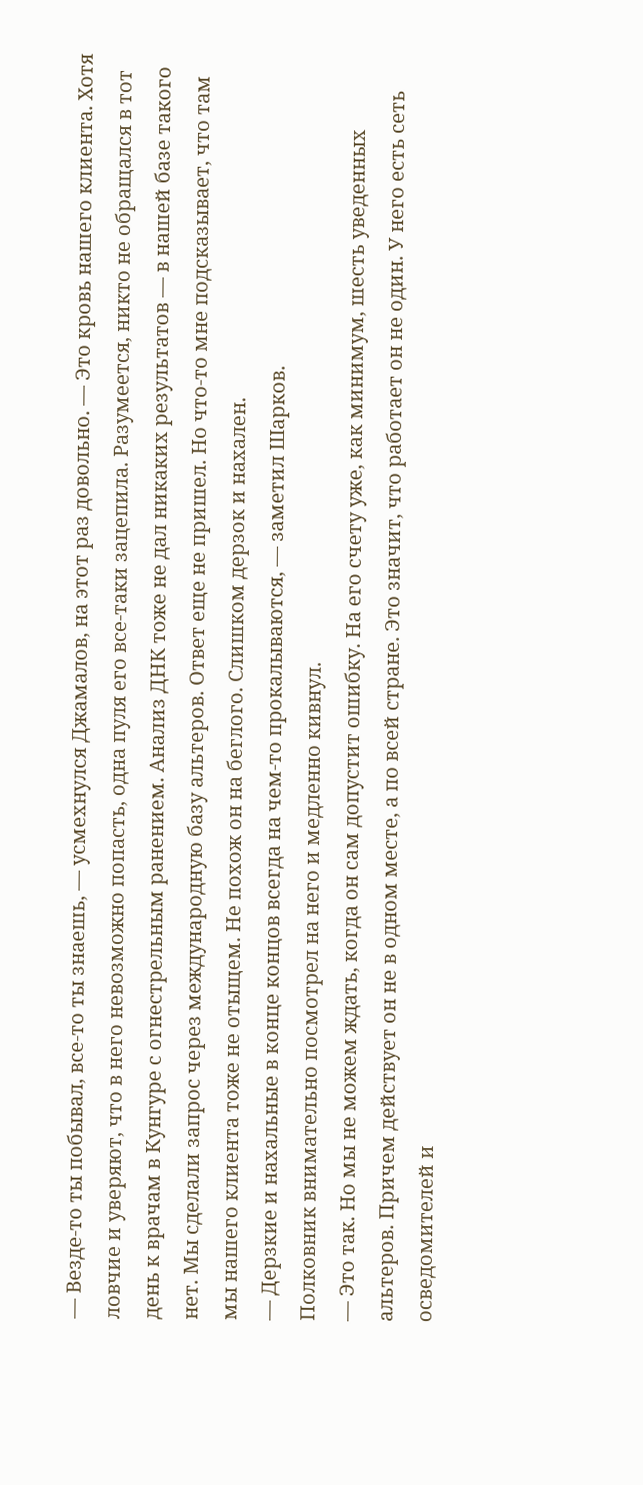— Везде-то ты побывал, все-то ты знаешь, — усмехнулся Джамалов, на этот раз довольно. — Это кровь нашего клиента. Хотя ловчие и уверяют, что в него невозможно попасть, одна пуля его все-таки зацепила. Разумеется, никто не обращался в тот день к врачам в Кунгуре с огнестрельным ранением. Анализ ДНК тоже не дал никаких результатов — в нашей базе такого нет. Мы сделали запрос через международную базу альтеров. Ответ еще не пришел. Но что-то мне подсказывает, что там мы нашего клиента тоже не отыщем. Не похож он на беглого. Слишком дерзок и нахален.
— Дерзкие и нахальные в конце концов всегда на чем-то прокалываются, — заметил Шарков.
Полковник внимательно посмотрел на него и медленно кивнул.
— Это так. Но мы не можем ждать, когда он сам допустит ошибку. На его счету уже, как минимум, шесть уведенных альтеров. Причем действует он не в одном месте, а по всей стране. Это значит, что работает он не один. У него есть сеть осведомителей и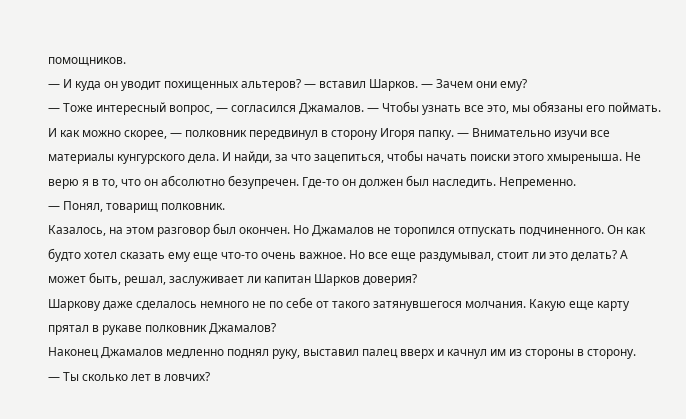помощников.
— И куда он уводит похищенных альтеров? — вставил Шарков. — Зачем они ему?
— Тоже интересный вопрос, — согласился Джамалов. — Чтобы узнать все это, мы обязаны его поймать. И как можно скорее, — полковник передвинул в сторону Игоря папку. — Внимательно изучи все материалы кунгурского дела. И найди, за что зацепиться, чтобы начать поиски этого хмыреныша. Не верю я в то, что он абсолютно безупречен. Где-то он должен был наследить. Непременно.
— Понял, товарищ полковник.
Казалось, на этом разговор был окончен. Но Джамалов не торопился отпускать подчиненного. Он как будто хотел сказать ему еще что-то очень важное. Но все еще раздумывал, стоит ли это делать? А может быть, решал, заслуживает ли капитан Шарков доверия?
Шаркову даже сделалось немного не по себе от такого затянувшегося молчания. Какую еще карту прятал в рукаве полковник Джамалов?
Наконец Джамалов медленно поднял руку, выставил палец вверх и качнул им из стороны в сторону.
— Ты сколько лет в ловчих?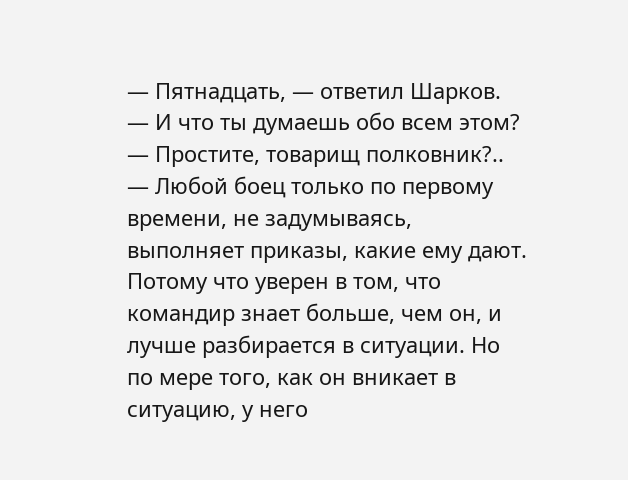— Пятнадцать, — ответил Шарков.
— И что ты думаешь обо всем этом?
— Простите, товарищ полковник?..
— Любой боец только по первому времени, не задумываясь, выполняет приказы, какие ему дают. Потому что уверен в том, что командир знает больше, чем он, и лучше разбирается в ситуации. Но по мере того, как он вникает в ситуацию, у него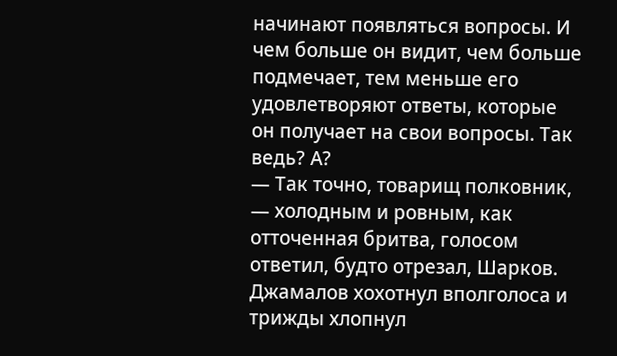начинают появляться вопросы. И чем больше он видит, чем больше подмечает, тем меньше его удовлетворяют ответы, которые он получает на свои вопросы. Так ведь? А?
— Так точно, товарищ полковник, — холодным и ровным, как отточенная бритва, голосом ответил, будто отрезал, Шарков.
Джамалов хохотнул вполголоса и трижды хлопнул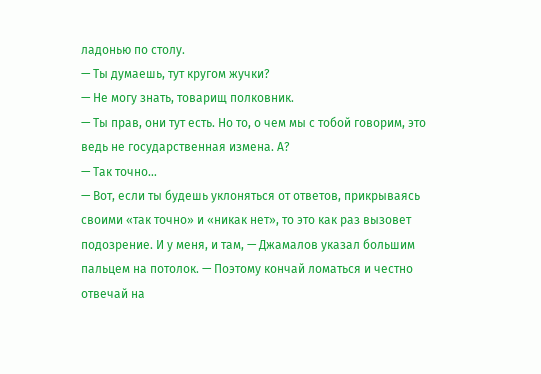ладонью по столу.
— Ты думаешь, тут кругом жучки?
— Не могу знать, товарищ полковник.
— Ты прав, они тут есть. Но то, о чем мы с тобой говорим, это ведь не государственная измена. А?
— Так точно…
— Вот, если ты будешь уклоняться от ответов, прикрываясь своими «так точно» и «никак нет», то это как раз вызовет подозрение. И у меня, и там, — Джамалов указал большим пальцем на потолок. — Поэтому кончай ломаться и честно отвечай на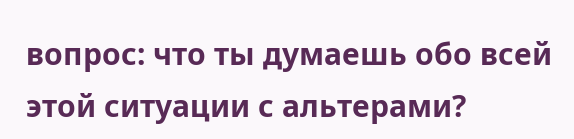вопрос: что ты думаешь обо всей этой ситуации с альтерами?